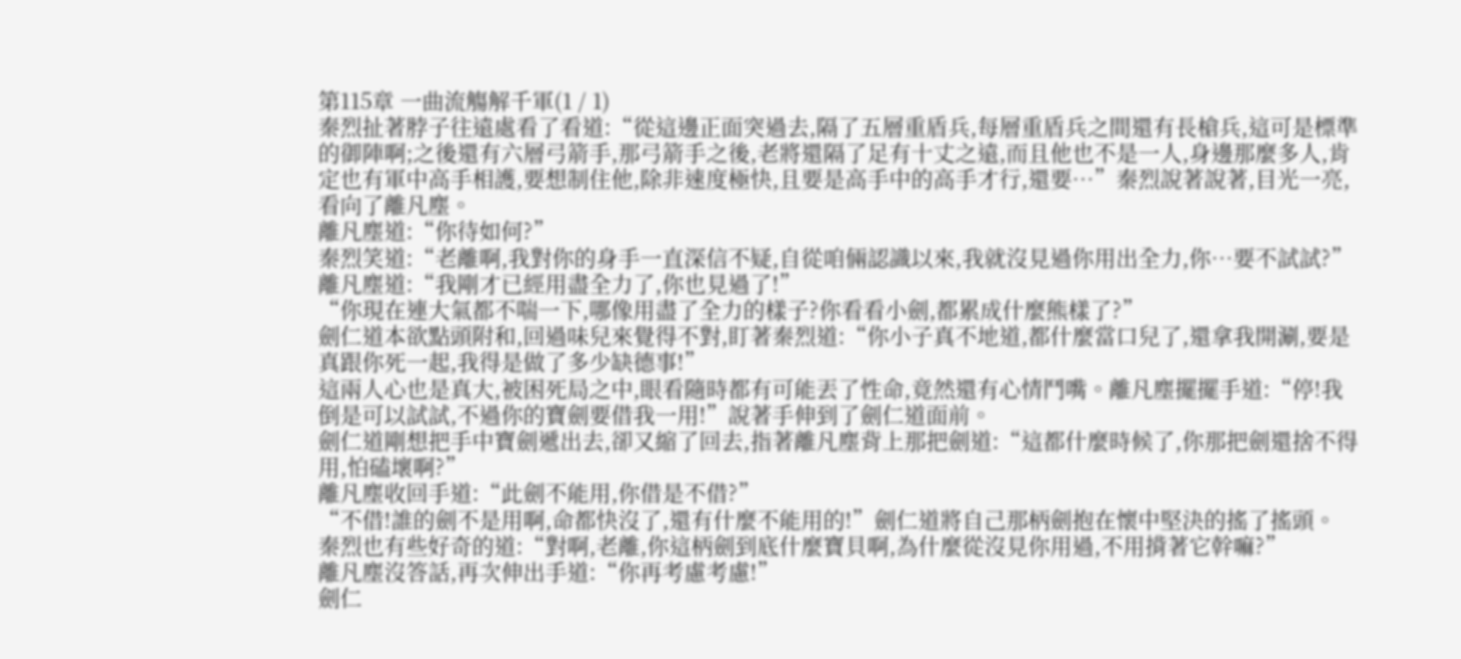第115章 一曲流觴解千軍(1 / 1)
秦烈扯著脖子往遠處看了看道:“從這邊正面突過去,隔了五層重盾兵,每層重盾兵之間還有長槍兵,這可是標準的御陣啊;之後還有六層弓箭手,那弓箭手之後,老將還隔了足有十丈之遠,而且他也不是一人,身邊那麼多人,肯定也有軍中高手相護,要想制住他,除非速度極快,且要是高手中的高手才行,還要…”秦烈說著說著,目光一亮,看向了離凡塵。
離凡塵道:“你待如何?”
秦烈笑道:“老離啊,我對你的身手一直深信不疑,自從咱倆認識以來,我就沒見過你用出全力,你…要不試試?”
離凡塵道:“我剛才已經用盡全力了,你也見過了!”
“你現在連大氣都不喘一下,哪像用盡了全力的樣子?你看看小劍,都累成什麼熊樣了?”
劍仁道本欲點頭附和,回過味兒來覺得不對,盯著秦烈道:“你小子真不地道,都什麼當口兒了,還拿我開涮,要是真跟你死一起,我得是做了多少缺德事!”
這兩人心也是真大,被困死局之中,眼看隨時都有可能丟了性命,竟然還有心情鬥嘴。離凡塵擺擺手道:“停!我倒是可以試試,不過你的寶劍要借我一用!”說著手伸到了劍仁道面前。
劍仁道剛想把手中寶劍遞出去,卻又縮了回去,指著離凡塵背上那把劍道:“這都什麼時候了,你那把劍還捨不得用,怕磕壞啊?”
離凡塵收回手道:“此劍不能用,你借是不借?”
“不借!誰的劍不是用啊,命都快沒了,還有什麼不能用的!”劍仁道將自己那柄劍抱在懷中堅決的搖了搖頭。
秦烈也有些好奇的道:“對啊,老離,你這柄劍到底什麼寶貝啊,為什麼從沒見你用過,不用揹著它幹嘛?”
離凡塵沒答話,再次伸出手道:“你再考慮考慮!”
劍仁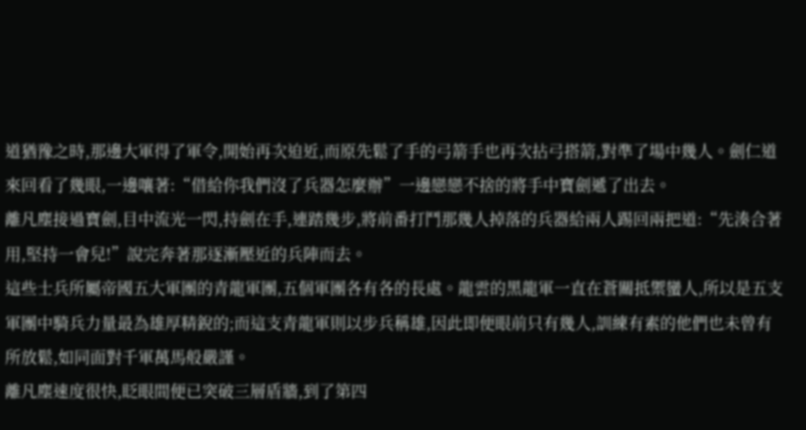道猶豫之時,那邊大軍得了軍令,開始再次迫近,而原先鬆了手的弓箭手也再次拈弓搭箭,對準了場中幾人。劍仁道來回看了幾眼,一邊嚷著:“借給你我們沒了兵器怎麼辦”一邊戀戀不捨的將手中寶劍遞了出去。
離凡塵接過寶劍,目中流光一閃,持劍在手,連踏幾步,將前番打鬥那幾人掉落的兵器給兩人踢回兩把道:“先湊合著用,堅持一會兒!”說完奔著那逐漸壓近的兵陣而去。
這些士兵所屬帝國五大軍團的青龍軍團,五個軍團各有各的長處。龍雲的黑龍軍一直在蒼關抵禦蠻人,所以是五支軍團中騎兵力量最為雄厚精銳的;而這支青龍軍則以步兵稱雄,因此即便眼前只有幾人,訓練有素的他們也未曾有所放鬆,如同面對千軍萬馬般嚴謹。
離凡塵速度很快,眨眼間便已突破三層盾牆,到了第四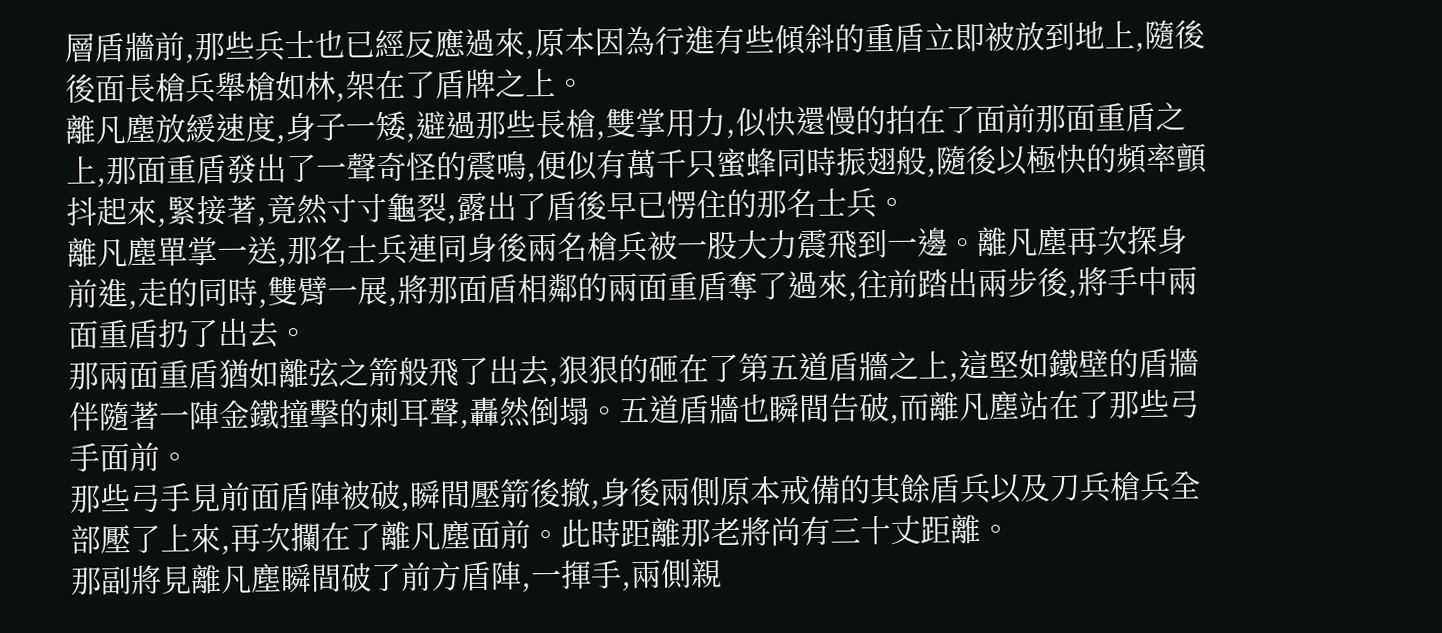層盾牆前,那些兵士也已經反應過來,原本因為行進有些傾斜的重盾立即被放到地上,隨後後面長槍兵舉槍如林,架在了盾牌之上。
離凡塵放緩速度,身子一矮,避過那些長槍,雙掌用力,似快還慢的拍在了面前那面重盾之上,那面重盾發出了一聲奇怪的震鳴,便似有萬千只蜜蜂同時振翅般,隨後以極快的頻率顫抖起來,緊接著,竟然寸寸龜裂,露出了盾後早已愣住的那名士兵。
離凡塵單掌一送,那名士兵連同身後兩名槍兵被一股大力震飛到一邊。離凡塵再次探身前進,走的同時,雙臂一展,將那面盾相鄰的兩面重盾奪了過來,往前踏出兩步後,將手中兩面重盾扔了出去。
那兩面重盾猶如離弦之箭般飛了出去,狠狠的砸在了第五道盾牆之上,這堅如鐵壁的盾牆伴隨著一陣金鐵撞擊的刺耳聲,轟然倒塌。五道盾牆也瞬間告破,而離凡塵站在了那些弓手面前。
那些弓手見前面盾陣被破,瞬間壓箭後撤,身後兩側原本戒備的其餘盾兵以及刀兵槍兵全部壓了上來,再次攔在了離凡塵面前。此時距離那老將尚有三十丈距離。
那副將見離凡塵瞬間破了前方盾陣,一揮手,兩側親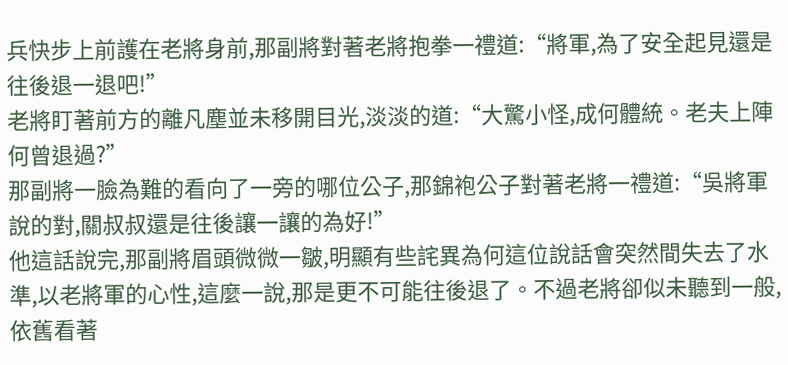兵快步上前護在老將身前,那副將對著老將抱拳一禮道:“將軍,為了安全起見還是往後退一退吧!”
老將盯著前方的離凡塵並未移開目光,淡淡的道:“大驚小怪,成何體統。老夫上陣何曾退過?”
那副將一臉為難的看向了一旁的哪位公子,那錦袍公子對著老將一禮道:“吳將軍說的對,關叔叔還是往後讓一讓的為好!”
他這話說完,那副將眉頭微微一皺,明顯有些詫異為何這位說話會突然間失去了水準,以老將軍的心性,這麼一說,那是更不可能往後退了。不過老將卻似未聽到一般,依舊看著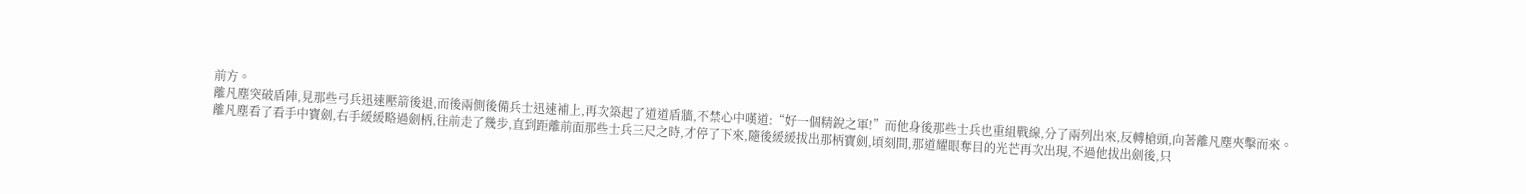前方。
離凡塵突破盾陣,見那些弓兵迅速壓箭後退,而後兩側後備兵士迅速補上,再次築起了道道盾牆,不禁心中嘆道:“好一個精銳之軍!”而他身後那些士兵也重組戰線,分了兩列出來,反轉槍頭,向著離凡塵夾擊而來。
離凡塵看了看手中寶劍,右手緩緩略過劍柄,往前走了幾步,直到距離前面那些士兵三尺之時,才停了下來,隨後緩緩拔出那柄寶劍,頃刻間,那道耀眼奪目的光芒再次出現,不過他拔出劍後,只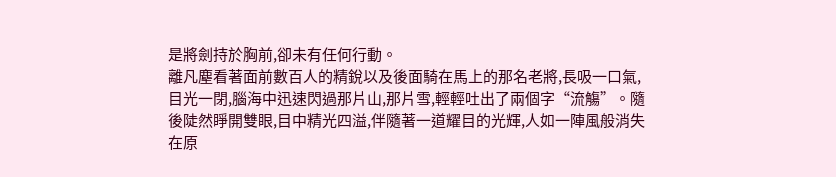是將劍持於胸前,卻未有任何行動。
離凡塵看著面前數百人的精銳以及後面騎在馬上的那名老將,長吸一口氣,目光一閉,腦海中迅速閃過那片山,那片雪,輕輕吐出了兩個字“流觴”。隨後陡然睜開雙眼,目中精光四溢,伴隨著一道耀目的光輝,人如一陣風般消失在原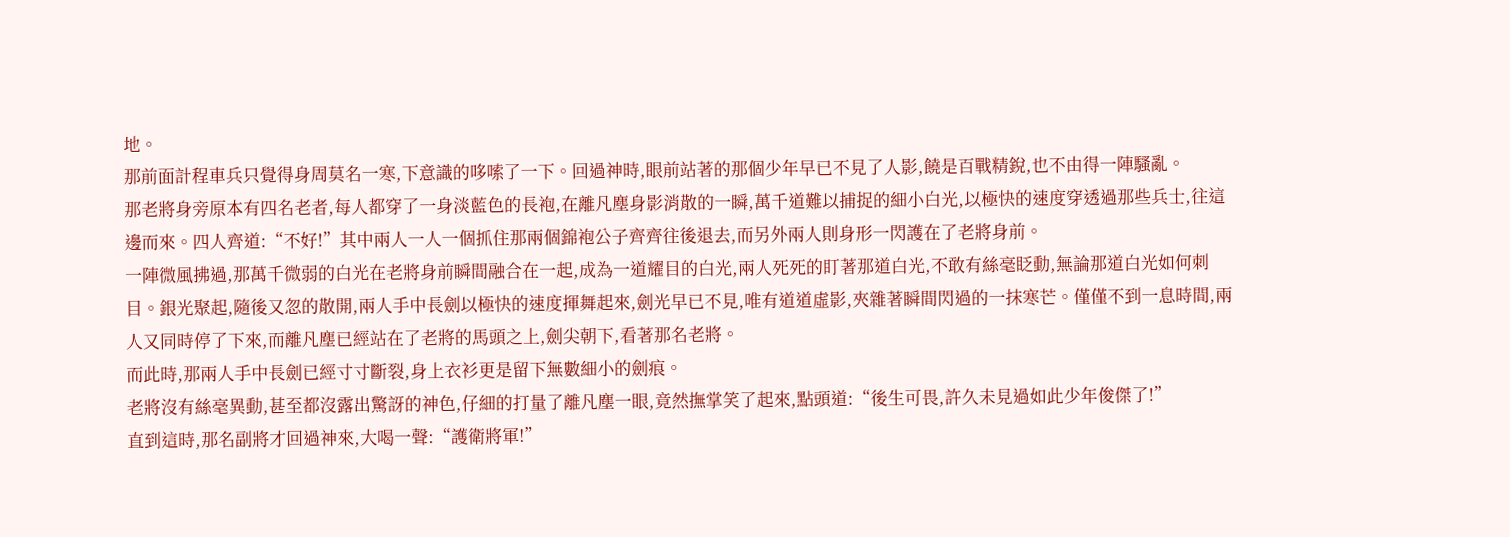地。
那前面計程車兵只覺得身周莫名一寒,下意識的哆嗦了一下。回過神時,眼前站著的那個少年早已不見了人影,饒是百戰精銳,也不由得一陣騷亂。
那老將身旁原本有四名老者,每人都穿了一身淡藍色的長袍,在離凡塵身影消散的一瞬,萬千道難以捕捉的細小白光,以極快的速度穿透過那些兵士,往這邊而來。四人齊道:“不好!”其中兩人一人一個抓住那兩個錦袍公子齊齊往後退去,而另外兩人則身形一閃護在了老將身前。
一陣微風拂過,那萬千微弱的白光在老將身前瞬間融合在一起,成為一道耀目的白光,兩人死死的盯著那道白光,不敢有絲毫眨動,無論那道白光如何刺目。銀光聚起,隨後又忽的散開,兩人手中長劍以極快的速度揮舞起來,劍光早已不見,唯有道道虛影,夾雜著瞬間閃過的一抹寒芒。僅僅不到一息時間,兩人又同時停了下來,而離凡塵已經站在了老將的馬頭之上,劍尖朝下,看著那名老將。
而此時,那兩人手中長劍已經寸寸斷裂,身上衣衫更是留下無數細小的劍痕。
老將沒有絲毫異動,甚至都沒露出驚訝的神色,仔細的打量了離凡塵一眼,竟然撫掌笑了起來,點頭道:“後生可畏,許久未見過如此少年俊傑了!”
直到這時,那名副將才回過神來,大喝一聲:“護衛將軍!”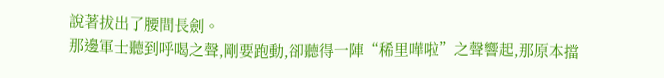說著拔出了腰間長劍。
那邊軍士聽到呼喝之聲,剛要跑動,卻聽得一陣“稀里嘩啦”之聲響起,那原本擋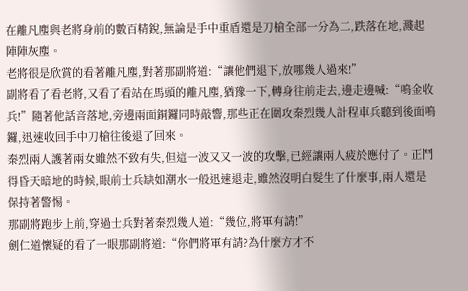在離凡塵與老將身前的數百精銳,無論是手中重盾還是刀槍全部一分為二,跌落在地,濺起陣陣灰塵。
老將很是欣賞的看著離凡塵,對著那副將道:“讓他們退下,放哪幾人過來!”
副將看了看老將,又看了看站在馬頭的離凡塵,猶豫一下,轉身往前走去,邊走邊喊:“鳴金收兵!”隨著他話音落地,旁邊兩面銅鑼同時敲響,那些正在圍攻秦烈幾人計程車兵聽到後面鳴鑼,迅速收回手中刀槍往後退了回來。
秦烈兩人護著兩女雖然不致有失,但這一波又又一波的攻擊,已經讓兩人疲於應付了。正鬥得昏天暗地的時候,眼前士兵缺如潮水一般迅速退走,雖然沒明白髮生了什麼事,兩人還是保持著警惕。
那副將跑步上前,穿過士兵對著秦烈幾人道:“幾位,將軍有請!”
劍仁道懷疑的看了一眼那副將道:“你們將軍有請?為什麼方才不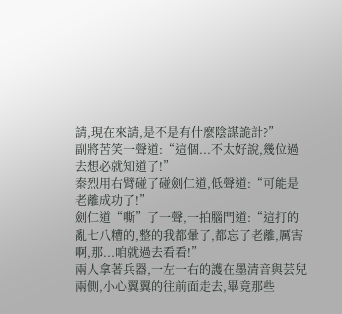請,現在來請,是不是有什麼陰謀詭計?”
副將苦笑一聲道:“這個...不太好說,幾位過去想必就知道了!”
秦烈用右臂碰了碰劍仁道,低聲道:“可能是老離成功了!”
劍仁道“嘶”了一聲,一拍腦門道:“這打的亂七八糟的,整的我都暈了,都忘了老離,厲害啊,那...咱就過去看看!”
兩人拿著兵器,一左一右的護在墨清音與芸兒兩側,小心翼翼的往前面走去,畢竟那些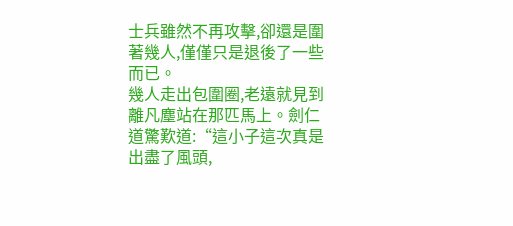士兵雖然不再攻擊,卻還是圍著幾人,僅僅只是退後了一些而已。
幾人走出包圍圈,老遠就見到離凡塵站在那匹馬上。劍仁道驚歎道:“這小子這次真是出盡了風頭,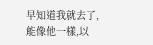早知道我就去了,能像他一樣,以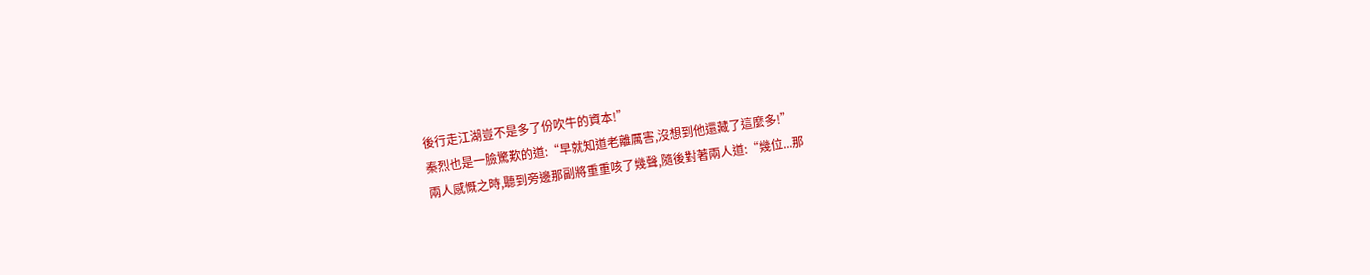後行走江湖豈不是多了份吹牛的資本!”
秦烈也是一臉驚歎的道:“早就知道老離厲害,沒想到他還藏了這麼多!”
兩人感慨之時,聽到旁邊那副將重重咳了幾聲,隨後對著兩人道:“幾位...那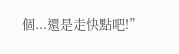個...還是走快點吧!”